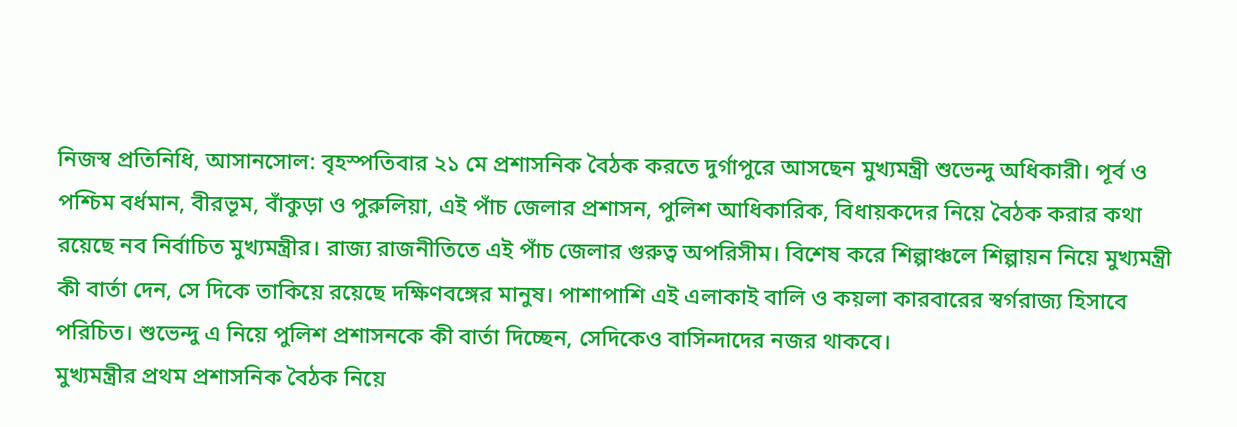নিজস্ব প্রতিনিধি, আসানসোল: বৃহস্পতিবার ২১ মে প্রশাসনিক বৈঠক করতে দুর্গাপুরে আসছেন মুখ্যমন্ত্রী শুভেন্দু অধিকারী। পূর্ব ও পশ্চিম বর্ধমান, বীরভূম, বাঁকুড়া ও পুরুলিয়া, এই পাঁচ জেলার প্রশাসন, পুলিশ আধিকারিক, বিধায়কদের নিয়ে বৈঠক করার কথা রয়েছে নব নির্বাচিত মুখ্যমন্ত্রীর। রাজ্য রাজনীতিতে এই পাঁচ জেলার গুরুত্ব অপরিসীম। বিশেষ করে শিল্পাঞ্চলে শিল্পায়ন নিয়ে মুখ্যমন্ত্রী কী বার্তা দেন, সে দিকে তাকিয়ে রয়েছে দক্ষিণবঙ্গের মানুষ। পাশাপাশি এই এলাকাই বালি ও কয়লা কারবারের স্বর্গরাজ্য হিসাবে পরিচিত। শুভেন্দু এ নিয়ে পুলিশ প্রশাসনকে কী বার্তা দিচ্ছেন, সেদিকেও বাসিন্দাদের নজর থাকবে।
মুখ্যমন্ত্রীর প্রথম প্রশাসনিক বৈঠক নিয়ে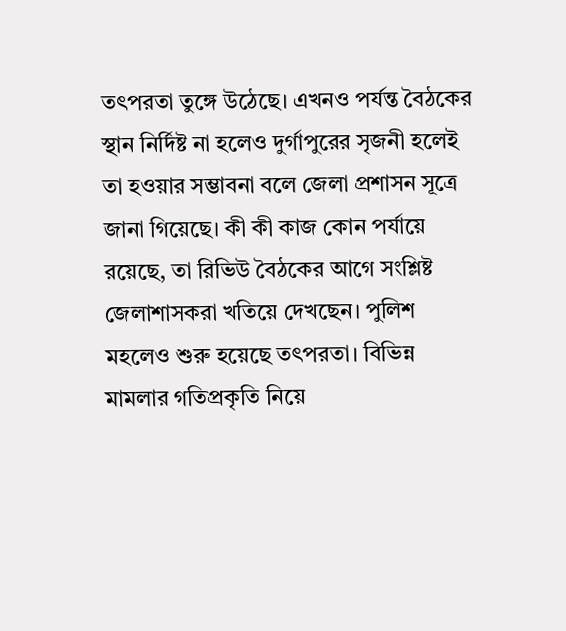তৎপরতা তুঙ্গে উঠেছে। এখনও পর্যন্ত বৈঠকের স্থান নির্দিষ্ট না হলেও দুর্গাপুরের সৃজনী হলেই তা হওয়ার সম্ভাবনা বলে জেলা প্রশাসন সূত্রে জানা গিয়েছে। কী কী কাজ কোন পর্যায়ে রয়েছে, তা রিভিউ বৈঠকের আগে সংশ্লিষ্ট জেলাশাসকরা খতিয়ে দেখছেন। পুলিশ মহলেও শুরু হয়েছে তৎপরতা। বিভিন্ন মামলার গতিপ্রকৃতি নিয়ে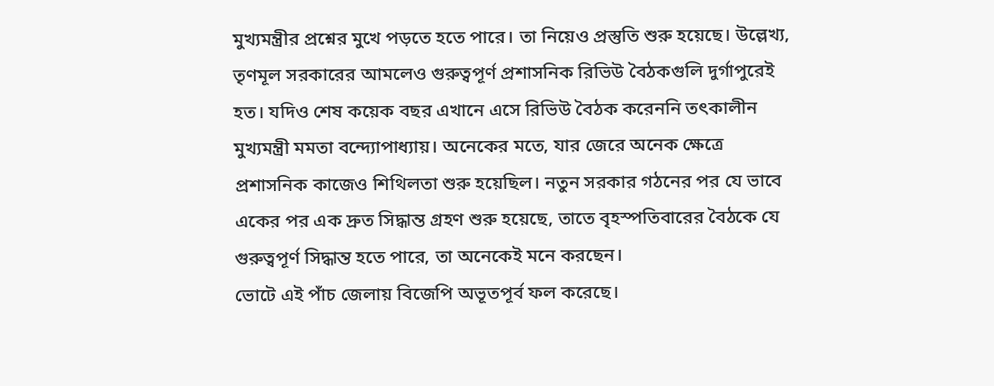মুখ্যমন্ত্রীর প্রশ্নের মুখে পড়তে হতে পারে। তা নিয়েও প্রস্তুতি শুরু হয়েছে। উল্লেখ্য, তৃণমূল সরকারের আমলেও গুরুত্বপূর্ণ প্রশাসনিক রিভিউ বৈঠকগুলি দুর্গাপুরেই হত। যদিও শেষ কয়েক বছর এখানে এসে রিভিউ বৈঠক করেননি তৎকালীন মুখ্যমন্ত্রী মমতা বন্দ্যোপাধ্যায়। অনেকের মতে, যার জেরে অনেক ক্ষেত্রে প্রশাসনিক কাজেও শিথিলতা শুরু হয়েছিল। নতুন সরকার গঠনের পর যে ভাবে একের পর এক দ্রুত সিদ্ধান্ত গ্রহণ শুরু হয়েছে, তাতে বৃহস্পতিবারের বৈঠকে যে গুরুত্বপূর্ণ সিদ্ধান্ত হতে পারে, তা অনেকেই মনে করছেন।
ভোটে এই পাঁচ জেলায় বিজেপি অভূতপূর্ব ফল করেছে।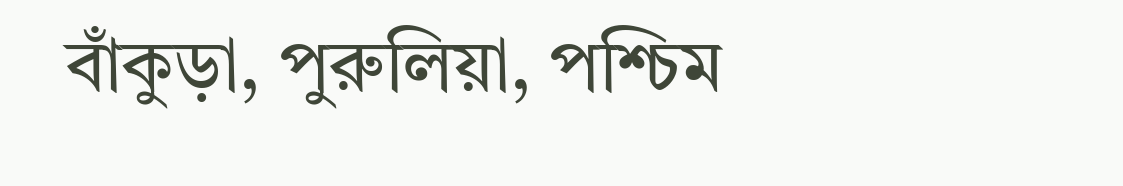বাঁকুড়া, পুরুলিয়া, পশ্চিম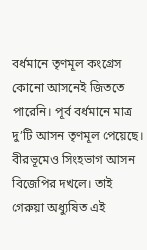বর্ধমানে তৃণমূল কংগ্রেস কোনো আসনেই জিততে পারেনি। পূর্ব বর্ধমানে মাত্র দু’টি আসন তৃণমূল পেয়েছে। বীরভূমেও সিংহভাগ আসন বিজেপির দখলে। তাই গেরুয়া অধ্যুষিত এই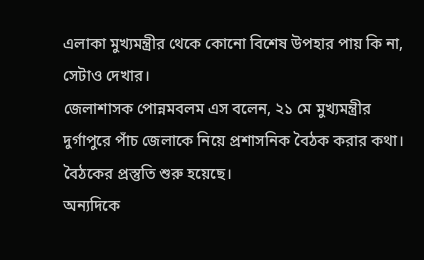এলাকা মুখ্যমন্ত্রীর থেকে কোনো বিশেষ উপহার পায় কি না, সেটাও দেখার।
জেলাশাসক পোন্নমবলম এস বলেন, ২১ মে মুখ্যমন্ত্রীর দুর্গাপুরে পাঁচ জেলাকে নিয়ে প্রশাসনিক বৈঠক করার কথা। বৈঠকের প্রস্তুতি শুরু হয়েছে।
অন্যদিকে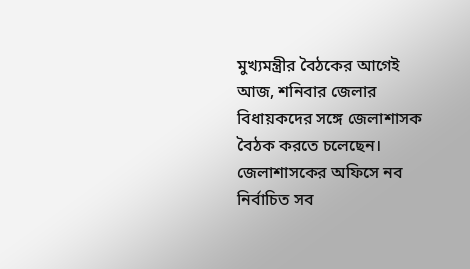মুখ্যমন্ত্রীর বৈঠকের আগেই আজ, শনিবার জেলার বিধায়কদের সঙ্গে জেলাশাসক বৈঠক করতে চলেছেন। জেলাশাসকের অফিসে নব নির্বাচিত সব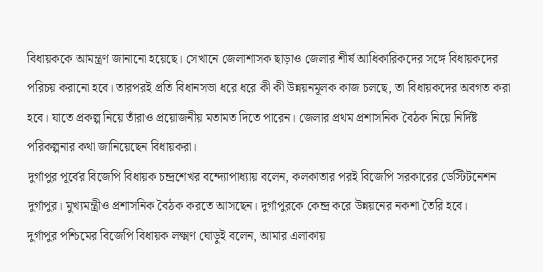বিধায়ককে আমন্ত্রণ জানানো হয়েছে। সেখানে জেলাশাসক ছাড়াও জেলার শীর্ষ আধিকারিকদের সঙ্গে বিধায়কদের পরিচয় করানো হবে। তারপরই প্রতি বিধানসভা ধরে ধরে কী কী উন্নয়নমূলক কাজ চলছে, তা বিধায়কদের অবগত করা হবে। যাতে প্রকল্প নিয়ে তাঁরাও প্রয়োজনীয় মতামত দিতে পারেন। জেলার প্রথম প্রশাসনিক বৈঠক নিয়ে নির্দিষ্ট পরিকল্পনার কথা জানিয়েছেন বিধায়করা।
দুর্গাপুর পূর্বের বিজেপি বিধায়ক চন্দ্রশেখর বন্দ্যোপাধ্যায় বলেন, কলকাতার পরই বিজেপি সরকারের ডেস্টিটনেশন দুর্গাপুর। মুখ্যমন্ত্রীও প্রশাসনিক বৈঠক করতে আসছেন। দুর্গাপুরকে কেন্দ্র করে উন্নয়নের নকশা তৈরি হবে।
দুর্গাপুর পশ্চিমের বিজেপি বিধায়ক লক্ষ্মণ ঘোড়ুই বলেন, আমার এলাকায়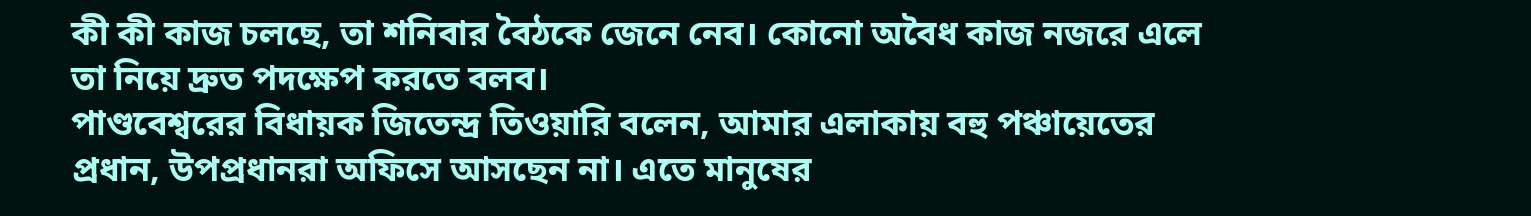কী কী কাজ চলছে, তা শনিবার বৈঠকে জেনে নেব। কোনো অবৈধ কাজ নজরে এলে তা নিয়ে দ্রুত পদক্ষেপ করতে বলব।
পাণ্ডবেশ্বরের বিধায়ক জিতেন্দ্র তিওয়ারি বলেন, আমার এলাকায় বহু পঞ্চায়েতের প্রধান, উপপ্রধানরা অফিসে আসছেন না। এতে মানুষের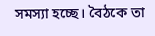সমস্যা হচ্ছে। বৈঠকে তা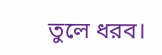তুলে ধরব।